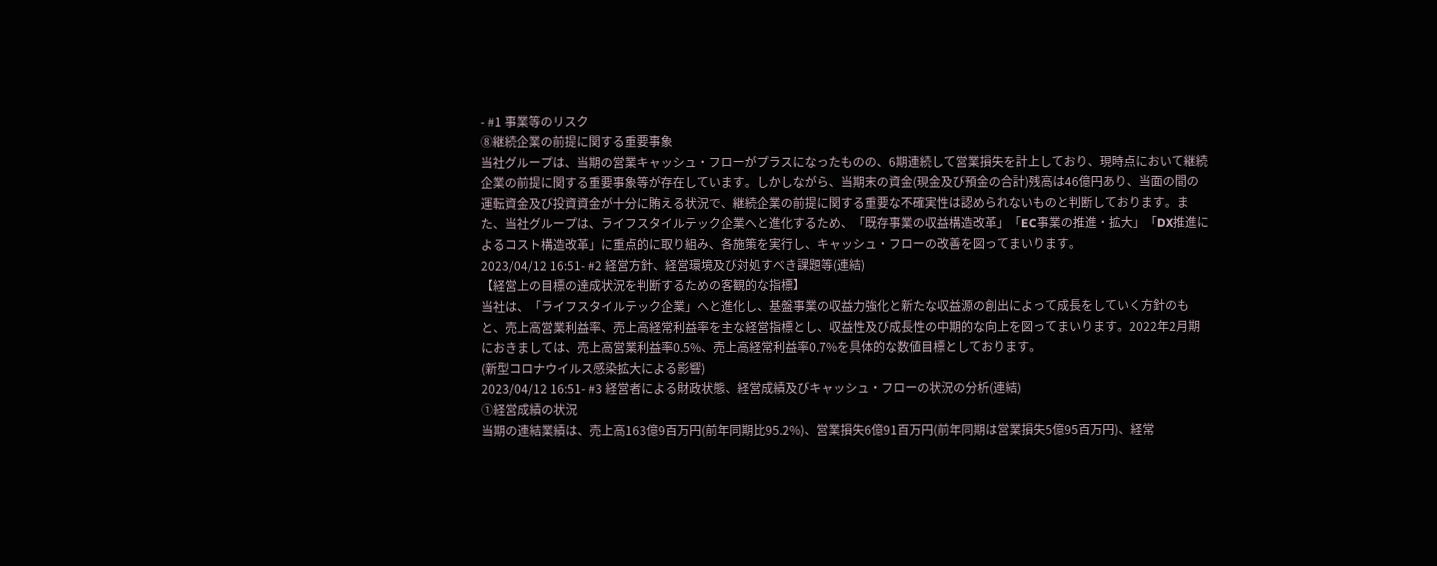- #1 事業等のリスク
⑧継続企業の前提に関する重要事象
当社グループは、当期の営業キャッシュ・フローがプラスになったものの、6期連続して営業損失を計上しており、現時点において継続企業の前提に関する重要事象等が存在しています。しかしながら、当期末の資金(現金及び預金の合計)残高は46億円あり、当面の間の運転資金及び投資資金が十分に賄える状況で、継続企業の前提に関する重要な不確実性は認められないものと判断しております。また、当社グループは、ライフスタイルテック企業へと進化するため、「既存事業の収益構造改革」「EC事業の推進・拡大」「DX推進によるコスト構造改革」に重点的に取り組み、各施策を実行し、キャッシュ・フローの改善を図ってまいります。
2023/04/12 16:51- #2 経営方針、経営環境及び対処すべき課題等(連結)
【経営上の目標の達成状況を判断するための客観的な指標】
当社は、「ライフスタイルテック企業」へと進化し、基盤事業の収益力強化と新たな収益源の創出によって成長をしていく方針のもと、売上高営業利益率、売上高経常利益率を主な経営指標とし、収益性及び成長性の中期的な向上を図ってまいります。2022年2月期におきましては、売上高営業利益率0.5%、売上高経常利益率0.7%を具体的な数値目標としております。
(新型コロナウイルス感染拡大による影響)
2023/04/12 16:51- #3 経営者による財政状態、経営成績及びキャッシュ・フローの状況の分析(連結)
①経営成績の状況
当期の連結業績は、売上高163億9百万円(前年同期比95.2%)、営業損失6億91百万円(前年同期は営業損失5億95百万円)、経常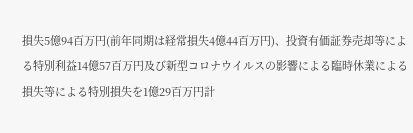損失5億94百万円(前年同期は経常損失4億44百万円)、投資有価証券売却等による特別利益14億57百万円及び新型コロナウイルスの影響による臨時休業による損失等による特別損失を1億29百万円計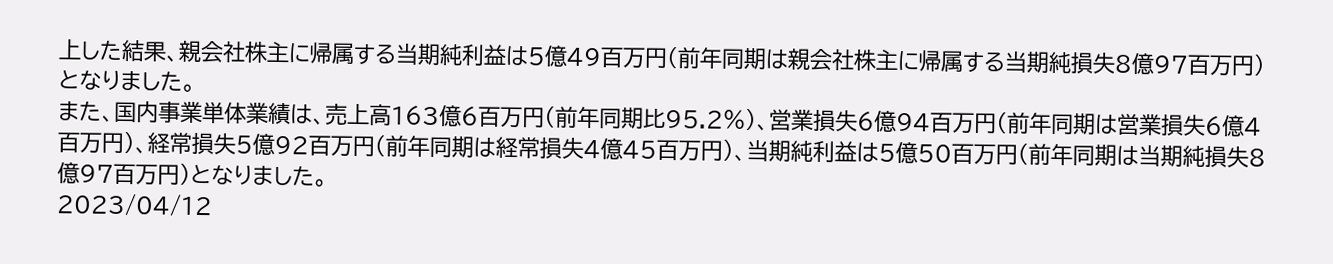上した結果、親会社株主に帰属する当期純利益は5億49百万円(前年同期は親会社株主に帰属する当期純損失8億97百万円)となりました。
また、国内事業単体業績は、売上高163億6百万円(前年同期比95.2%)、営業損失6億94百万円(前年同期は営業損失6億4百万円)、経常損失5億92百万円(前年同期は経常損失4億45百万円)、当期純利益は5億50百万円(前年同期は当期純損失8億97百万円)となりました。
2023/04/12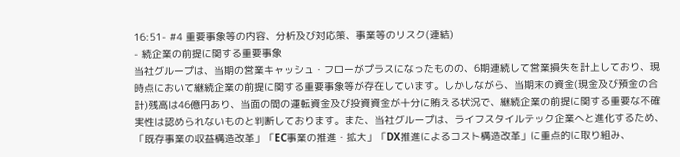16:51- #4 重要事象等の内容、分析及び対応策、事業等のリスク(連結)
- 続企業の前提に関する重要事象
当社グループは、当期の営業キャッシュ・フローがプラスになったものの、6期連続して営業損失を計上しており、現時点において継続企業の前提に関する重要事象等が存在しています。しかしながら、当期末の資金(現金及び預金の合計)残高は46億円あり、当面の間の運転資金及び投資資金が十分に賄える状況で、継続企業の前提に関する重要な不確実性は認められないものと判断しております。また、当社グループは、ライフスタイルテック企業へと進化するため、「既存事業の収益構造改革」「EC事業の推進・拡大」「DX推進によるコスト構造改革」に重点的に取り組み、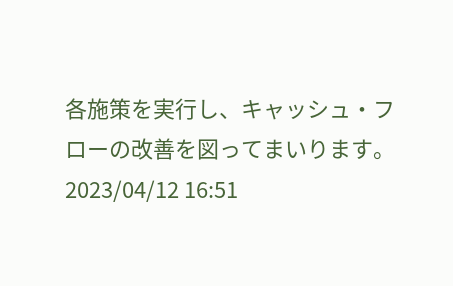各施策を実行し、キャッシュ・フローの改善を図ってまいります。2023/04/12 16:51